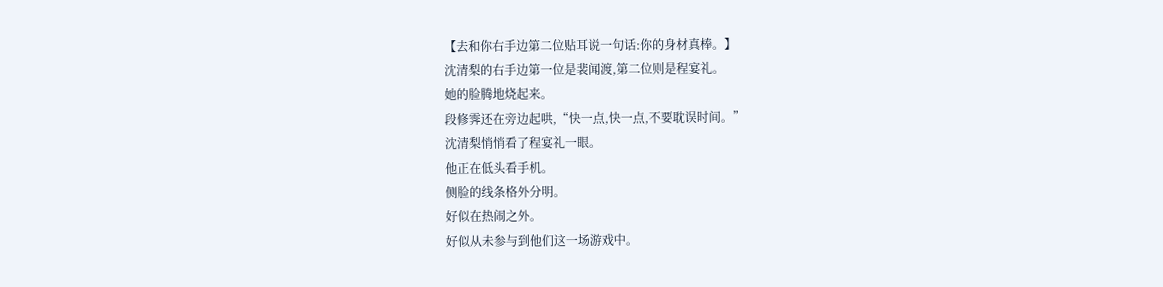【去和你右手边第二位贴耳说一句话:你的身材真棒。】
沈清梨的右手边第一位是裴闻渡,第二位则是程宴礼。
她的脸腾地烧起来。
段修霁还在旁边起哄,“快一点,快一点,不要耽误时间。”
沈清梨悄悄看了程宴礼一眼。
他正在低头看手机。
侧脸的线条格外分明。
好似在热闹之外。
好似从未参与到他们这一场游戏中。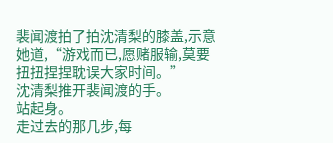裴闻渡拍了拍沈清梨的膝盖,示意她道,“游戏而已,愿赌服输,莫要扭扭捏捏耽误大家时间。”
沈清梨推开裴闻渡的手。
站起身。
走过去的那几步,每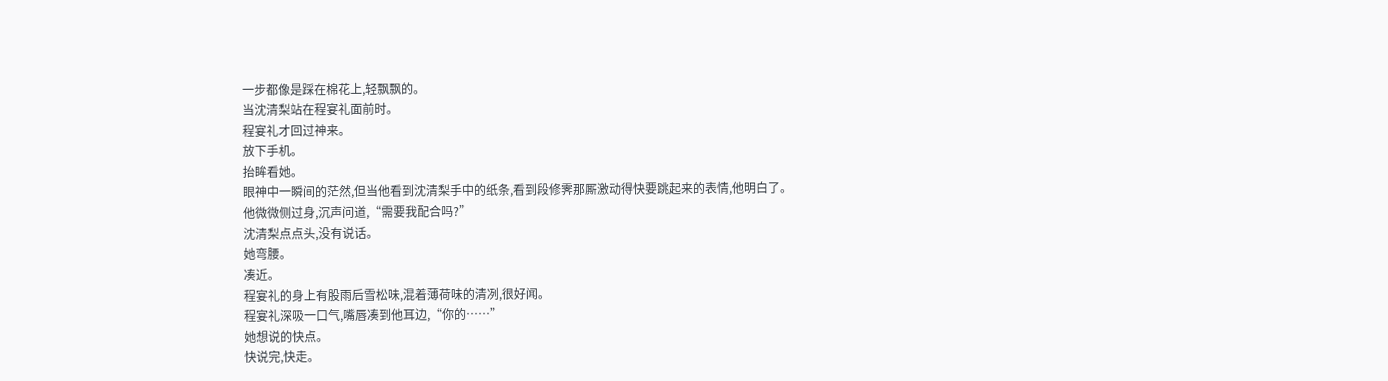一步都像是踩在棉花上,轻飘飘的。
当沈清梨站在程宴礼面前时。
程宴礼才回过神来。
放下手机。
抬眸看她。
眼神中一瞬间的茫然,但当他看到沈清梨手中的纸条,看到段修霁那厮激动得快要跳起来的表情,他明白了。
他微微侧过身,沉声问道,“需要我配合吗?”
沈清梨点点头,没有说话。
她弯腰。
凑近。
程宴礼的身上有股雨后雪松味,混着薄荷味的清冽,很好闻。
程宴礼深吸一口气,嘴唇凑到他耳边,“你的……”
她想说的快点。
快说完,快走。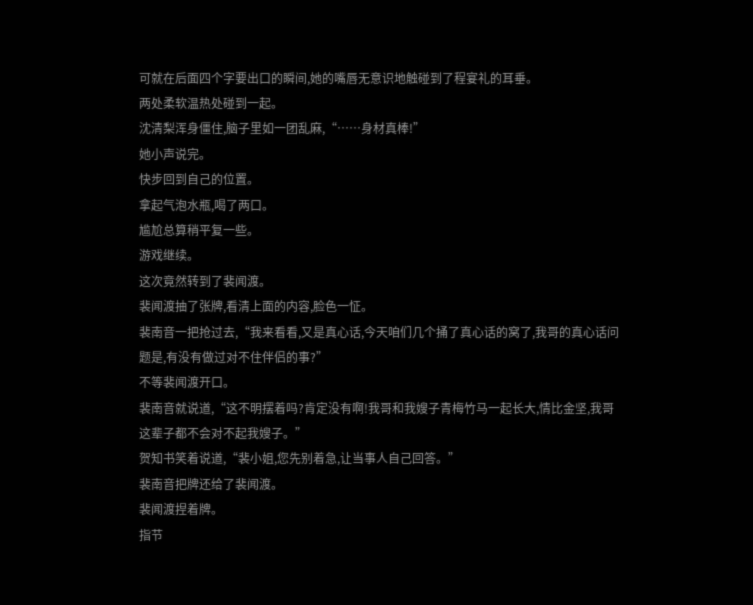可就在后面四个字要出口的瞬间,她的嘴唇无意识地触碰到了程宴礼的耳垂。
两处柔软温热处碰到一起。
沈清梨浑身僵住,脑子里如一团乱麻,“……身材真棒!”
她小声说完。
快步回到自己的位置。
拿起气泡水瓶,喝了两口。
尴尬总算稍平复一些。
游戏继续。
这次竟然转到了裴闻渡。
裴闻渡抽了张牌,看清上面的内容,脸色一怔。
裴南音一把抢过去,“我来看看,又是真心话,今天咱们几个捅了真心话的窝了,我哥的真心话问题是,有没有做过对不住伴侣的事?”
不等裴闻渡开口。
裴南音就说道,“这不明摆着吗?肯定没有啊!我哥和我嫂子青梅竹马一起长大,情比金坚,我哥这辈子都不会对不起我嫂子。”
贺知书笑着说道,“裴小姐,您先别着急,让当事人自己回答。”
裴南音把牌还给了裴闻渡。
裴闻渡捏着牌。
指节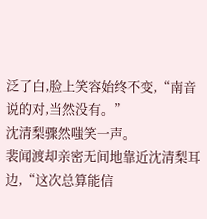泛了白,脸上笑容始终不变,“南音说的对,当然没有。”
沈清梨骤然嗤笑一声。
裴闻渡却亲密无间地靠近沈清梨耳边,“这次总算能信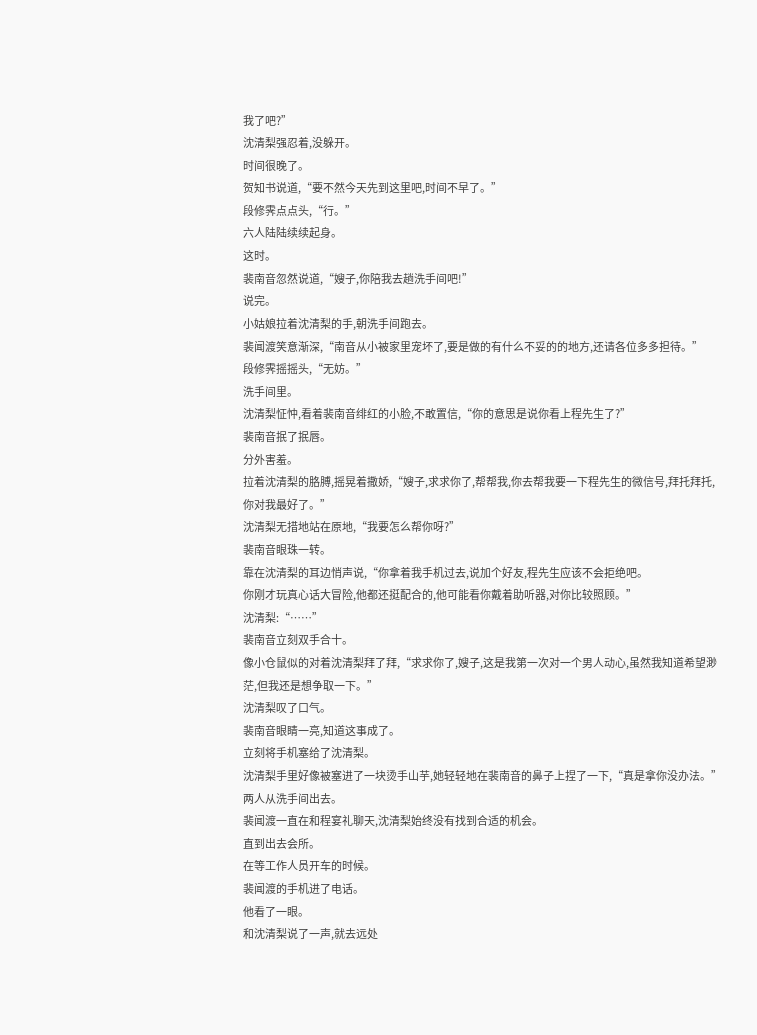我了吧?”
沈清梨强忍着,没躲开。
时间很晚了。
贺知书说道,“要不然今天先到这里吧,时间不早了。”
段修霁点点头,“行。”
六人陆陆续续起身。
这时。
裴南音忽然说道,“嫂子,你陪我去趟洗手间吧!”
说完。
小姑娘拉着沈清梨的手,朝洗手间跑去。
裴闻渡笑意渐深,“南音从小被家里宠坏了,要是做的有什么不妥的的地方,还请各位多多担待。”
段修霁摇摇头,“无妨。”
洗手间里。
沈清梨怔忡,看着裴南音绯红的小脸,不敢置信,“你的意思是说你看上程先生了?”
裴南音抿了抿唇。
分外害羞。
拉着沈清梨的胳膊,摇晃着撒娇,“嫂子,求求你了,帮帮我,你去帮我要一下程先生的微信号,拜托拜托,你对我最好了。”
沈清梨无措地站在原地,“我要怎么帮你呀?”
裴南音眼珠一转。
靠在沈清梨的耳边悄声说,“你拿着我手机过去,说加个好友,程先生应该不会拒绝吧。
你刚才玩真心话大冒险,他都还挺配合的,他可能看你戴着助听器,对你比较照顾。”
沈清梨:“……”
裴南音立刻双手合十。
像小仓鼠似的对着沈清梨拜了拜,“求求你了,嫂子,这是我第一次对一个男人动心,虽然我知道希望渺茫,但我还是想争取一下。”
沈清梨叹了口气。
裴南音眼睛一亮,知道这事成了。
立刻将手机塞给了沈清梨。
沈清梨手里好像被塞进了一块烫手山芋,她轻轻地在裴南音的鼻子上捏了一下,“真是拿你没办法。”
两人从洗手间出去。
裴闻渡一直在和程宴礼聊天,沈清梨始终没有找到合适的机会。
直到出去会所。
在等工作人员开车的时候。
裴闻渡的手机进了电话。
他看了一眼。
和沈清梨说了一声,就去远处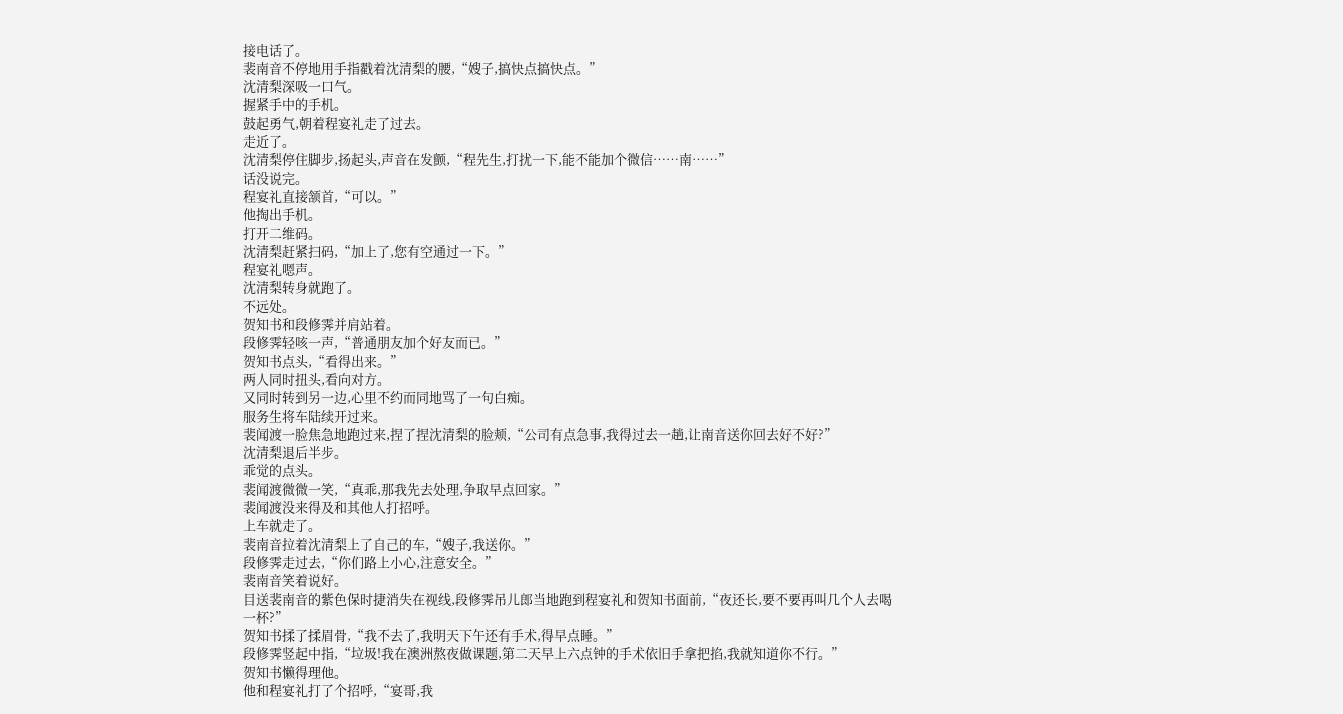接电话了。
裴南音不停地用手指戳着沈清梨的腰,“嫂子,搞快点搞快点。”
沈清梨深吸一口气。
握紧手中的手机。
鼓起勇气,朝着程宴礼走了过去。
走近了。
沈清梨停住脚步,扬起头,声音在发颤,“程先生,打扰一下,能不能加个微信……南……”
话没说完。
程宴礼直接颔首,“可以。”
他掏出手机。
打开二维码。
沈清梨赶紧扫码,“加上了,您有空通过一下。”
程宴礼嗯声。
沈清梨转身就跑了。
不远处。
贺知书和段修霁并肩站着。
段修霁轻咳一声,“普通朋友加个好友而已。”
贺知书点头,“看得出来。”
两人同时扭头,看向对方。
又同时转到另一边,心里不约而同地骂了一句白痴。
服务生将车陆续开过来。
裴闻渡一脸焦急地跑过来,捏了捏沈清梨的脸颊,“公司有点急事,我得过去一趟,让南音送你回去好不好?”
沈清梨退后半步。
乖觉的点头。
裴闻渡微微一笑,“真乖,那我先去处理,争取早点回家。”
裴闻渡没来得及和其他人打招呼。
上车就走了。
裴南音拉着沈清梨上了自己的车,“嫂子,我送你。”
段修霁走过去,“你们路上小心,注意安全。”
裴南音笑着说好。
目送裴南音的紫色保时捷消失在视线,段修霁吊儿郎当地跑到程宴礼和贺知书面前,“夜还长,要不要再叫几个人去喝一杯?”
贺知书揉了揉眉骨,“我不去了,我明天下午还有手术,得早点睡。”
段修霁竖起中指,“垃圾!我在澳洲熬夜做课题,第二天早上六点钟的手术依旧手拿把掐,我就知道你不行。”
贺知书懒得理他。
他和程宴礼打了个招呼,“宴哥,我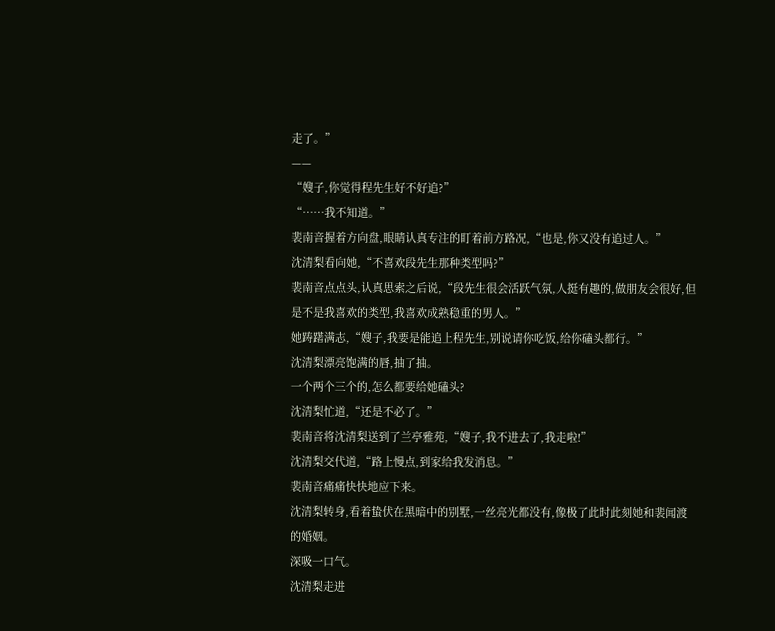走了。”
——
“嫂子,你觉得程先生好不好追?”
“……我不知道。”
裴南音握着方向盘,眼睛认真专注的盯着前方路况,“也是,你又没有追过人。”
沈清梨看向她,“不喜欢段先生那种类型吗?”
裴南音点点头,认真思索之后说,“段先生很会活跃气氛,人挺有趣的,做朋友会很好,但是不是我喜欢的类型,我喜欢成熟稳重的男人。”
她踌躇满志,“嫂子,我要是能追上程先生,别说请你吃饭,给你磕头都行。”
沈清梨漂亮饱满的唇,抽了抽。
一个两个三个的,怎么都要给她磕头?
沈清梨忙道,“还是不必了。”
裴南音将沈清梨送到了兰亭雅苑,“嫂子,我不进去了,我走啦!”
沈清梨交代道,“路上慢点,到家给我发消息。”
裴南音痛痛快快地应下来。
沈清梨转身,看着蛰伏在黑暗中的别墅,一丝亮光都没有,像极了此时此刻她和裴闻渡的婚姻。
深吸一口气。
沈清梨走进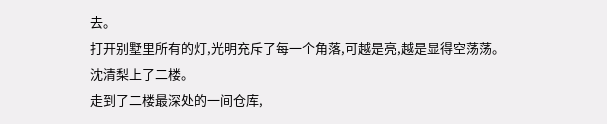去。
打开别墅里所有的灯,光明充斥了每一个角落,可越是亮,越是显得空荡荡。
沈清梨上了二楼。
走到了二楼最深处的一间仓库,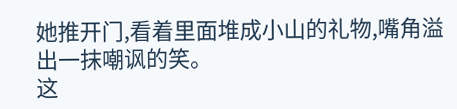她推开门,看着里面堆成小山的礼物,嘴角溢出一抹嘲讽的笑。
这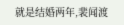就是结婚两年,裴闻渡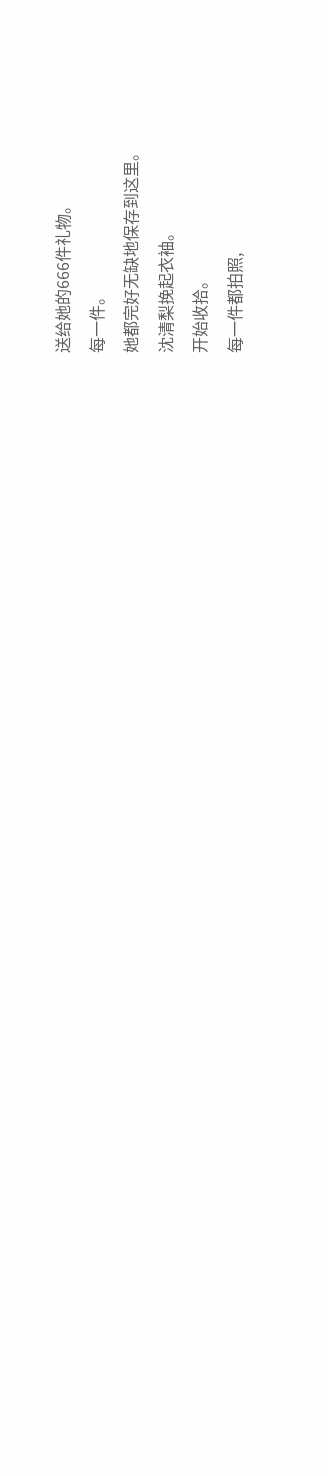送给她的666件礼物。
每一件。
她都完好无缺地保存到这里。
沈清梨挽起衣袖。
开始收拾。
每一件都拍照,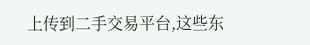上传到二手交易平台,这些东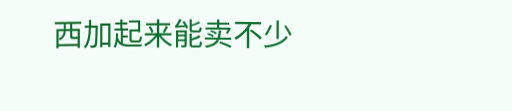西加起来能卖不少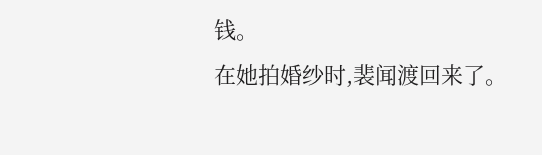钱。
在她拍婚纱时,裴闻渡回来了。